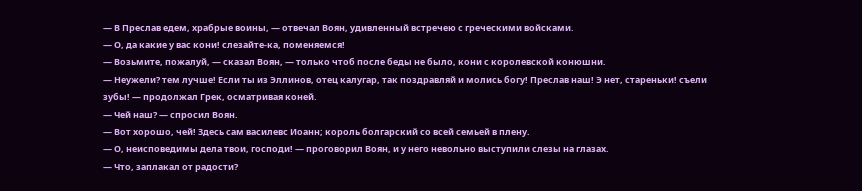— В Преслав едем, храбрые воины, — отвечал Воян, удивленный встречею с греческими войсками.
— О, да какие у вас кони! слезайте-ка, поменяемся!
— Возьмите, пожалуй, — сказал Воян, — только чтоб после беды не было, кони с королевской конюшни.
— Неужели? тем лучше! Если ты из Эллинов, отец калугар, так поздравляй и молись богу! Преслав наш! Э нет, стареньки! съели зубы! — продолжал Грек, осматривая коней.
— Чей наш? — спросил Воян.
— Вот хорошо, чей! Здесь сам василевс Иоанн; король болгарский со всей семьей в плену.
— О, неисповедимы дела твои, господи! — проговорил Воян, и у него невольно выступили слезы на глазах.
— Что, заплакал от радости?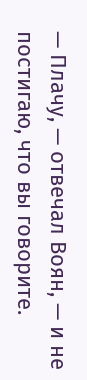— Плачу, — отвечал Воян, — и не постигаю, что вы говорите.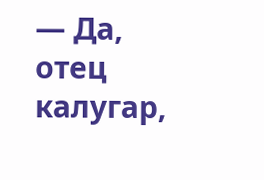— Да, отец калугар,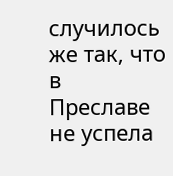случилось же так, что в Преславе не успела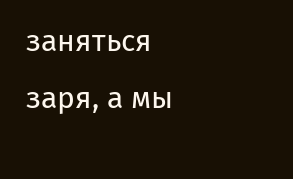заняться заря, а мы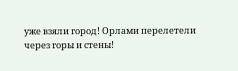уже взяли город! Орлами перелетели через горы и стены!